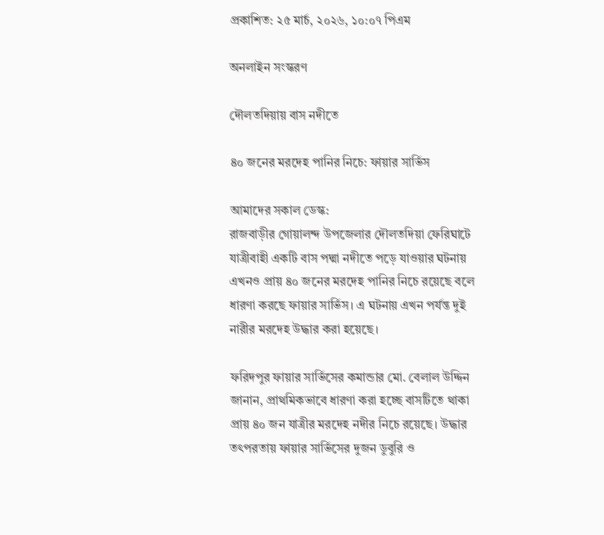প্রকাশিত: ২৫ মার্চ, ২০২৬, ১০:০৭ পিএম

অনলাইন সংস্করণ

দৌলতদিয়ায় বাস নদীতে

৪০ জনের মরদেহ পানির নিচে: ফায়ার সার্ভিস

আমাদের সকাল ডেস্ক:
রাজবাড়ীর গোয়ালন্দ উপজেলার দৌলতদিয়া ফেরিঘাটে যাত্রীবাহী একটি বাস পদ্মা নদীতে পড়ে যাওয়ার ঘটনায় এখনও প্রায় ৪০ জনের মরদেহ পানির নিচে রয়েছে বলে ধারণা করছে ফায়ার সার্ভিস। এ ঘটনায় এখন পর্যন্ত দুই নারীর মরদেহ উদ্ধার করা হয়েছে।

ফরিদপুর ফায়ার সার্ভিসের কমান্ডার মো. বেলাল উদ্দিন জানান, প্রাথমিকভাবে ধারণা করা হচ্ছে বাসটিতে থাকা প্রায় ৪০ জন যাত্রীর মরদেহ নদীর নিচে রয়েছে। উদ্ধার তৎপরতায় ফায়ার সার্ভিসের দুজন ডুবুরি ও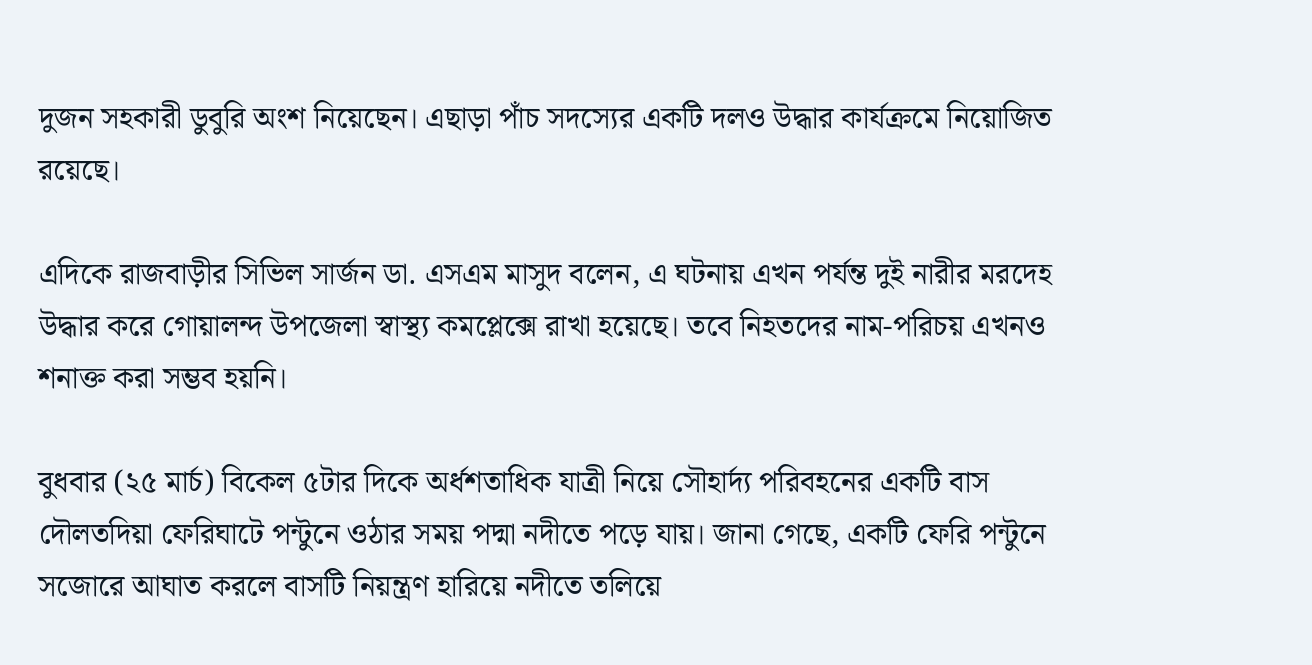দুজন সহকারী ডুবুরি অংশ নিয়েছেন। এছাড়া পাঁচ সদস্যের একটি দলও উদ্ধার কার্যক্রমে নিয়োজিত রয়েছে।

এদিকে রাজবাড়ীর সিভিল সার্জন ডা. এসএম মাসুদ বলেন, এ ঘটনায় এখন পর্যন্ত দুই নারীর মরদেহ উদ্ধার করে গোয়ালন্দ উপজেলা স্বাস্থ্য কমপ্লেক্সে রাখা হয়েছে। তবে নিহতদের নাম-পরিচয় এখনও শনাক্ত করা সম্ভব হয়নি।

বুধবার (২৫ মার্চ) বিকেল ৫টার দিকে অর্ধশতাধিক যাত্রী নিয়ে সৌহার্দ্য পরিবহনের একটি বাস দৌলতদিয়া ফেরিঘাটে পন্টুনে ওঠার সময় পদ্মা নদীতে পড়ে যায়। জানা গেছে, একটি ফেরি পন্টুনে সজোরে আঘাত করলে বাসটি নিয়ন্ত্রণ হারিয়ে নদীতে তলিয়ে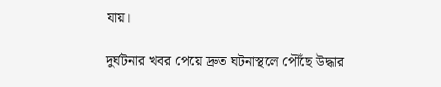যায়।

দুর্ঘটনার খবর পেয়ে দ্রুত ঘটনাস্থলে পৌঁছে উদ্ধার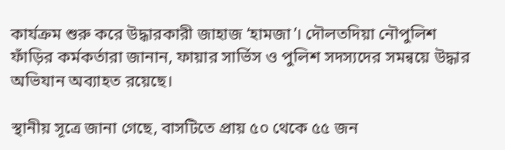কার্যক্রম শুরু করে উদ্ধারকারী জাহাজ ‘হামজা’। দৌলতদিয়া নৌপুলিশ ফাঁড়ির কর্মকর্তারা জানান, ফায়ার সার্ভিস ও পুলিশ সদস্যদের সমন্বয়ে উদ্ধার অভিযান অব্যাহত রয়েছে।

স্থানীয় সূত্রে জানা গেছে, বাসটিতে প্রায় ৫০ থেকে ৫৫ জন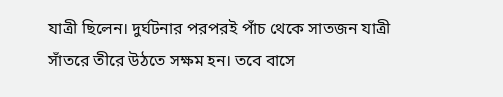যাত্রী ছিলেন। দুর্ঘটনার পরপরই পাঁচ থেকে সাতজন যাত্রী সাঁতরে তীরে উঠতে সক্ষম হন। তবে বাসে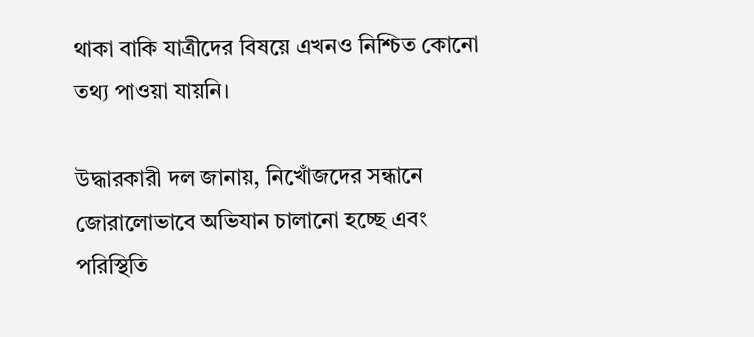থাকা বাকি যাত্রীদের বিষয়ে এখনও নিশ্চিত কোনো তথ্য পাওয়া যায়নি।

উদ্ধারকারী দল জানায়, নিখোঁজদের সন্ধানে জোরালোভাবে অভিযান চালানো হচ্ছে এবং পরিস্থিতি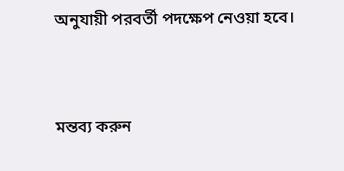অনুযায়ী পরবর্তী পদক্ষেপ নেওয়া হবে।


মন্তব্য করুন